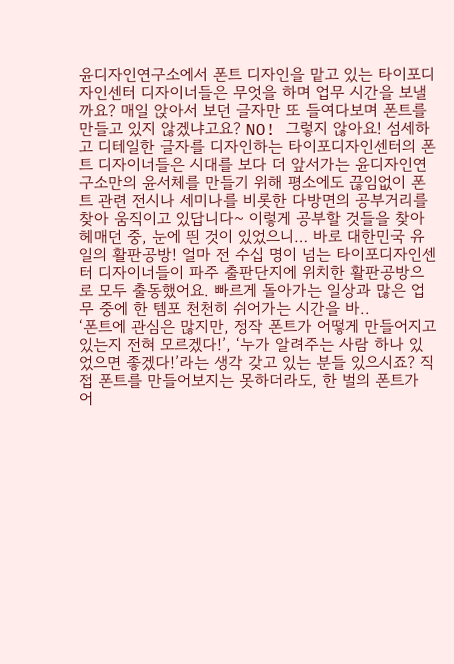윤디자인연구소에서 폰트 디자인을 맡고 있는 타이포디자인센터 디자이너들은 무엇을 하며 업무 시간을 보낼까요? 매일 앉아서 보던 글자만 또 들여다보며 폰트를 만들고 있지 않겠냐고요? NO! 그렇지 않아요! 섬세하고 디테일한 글자를 디자인하는 타이포디자인센터의 폰트 디자이너들은 시대를 보다 더 앞서가는 윤디자인연구소만의 윤서체를 만들기 위해 평소에도 끊임없이 폰트 관련 전시나 세미나를 비롯한 다방면의 공부거리를 찾아 움직이고 있답니다~ 이렇게 공부할 것들을 찾아 헤매던 중, 눈에 띈 것이 있었으니… 바로 대한민국 유일의 활판공방! 얼마 전 수십 명이 넘는 타이포디자인센터 디자이너들이 파주 출판단지에 위치한 활판공방으로 모두 출동했어요. 빠르게 돌아가는 일상과 많은 업무 중에 한 템포 천천히 쉬어가는 시간을 바..
‘폰트에 관심은 많지만, 정작 폰트가 어떻게 만들어지고 있는지 전혀 모르겠다!’, ‘누가 알려주는 사람 하나 있었으면 좋겠다!’라는 생각 갖고 있는 분들 있으시죠? 직접 폰트를 만들어보지는 못하더라도, 한 벌의 폰트가 어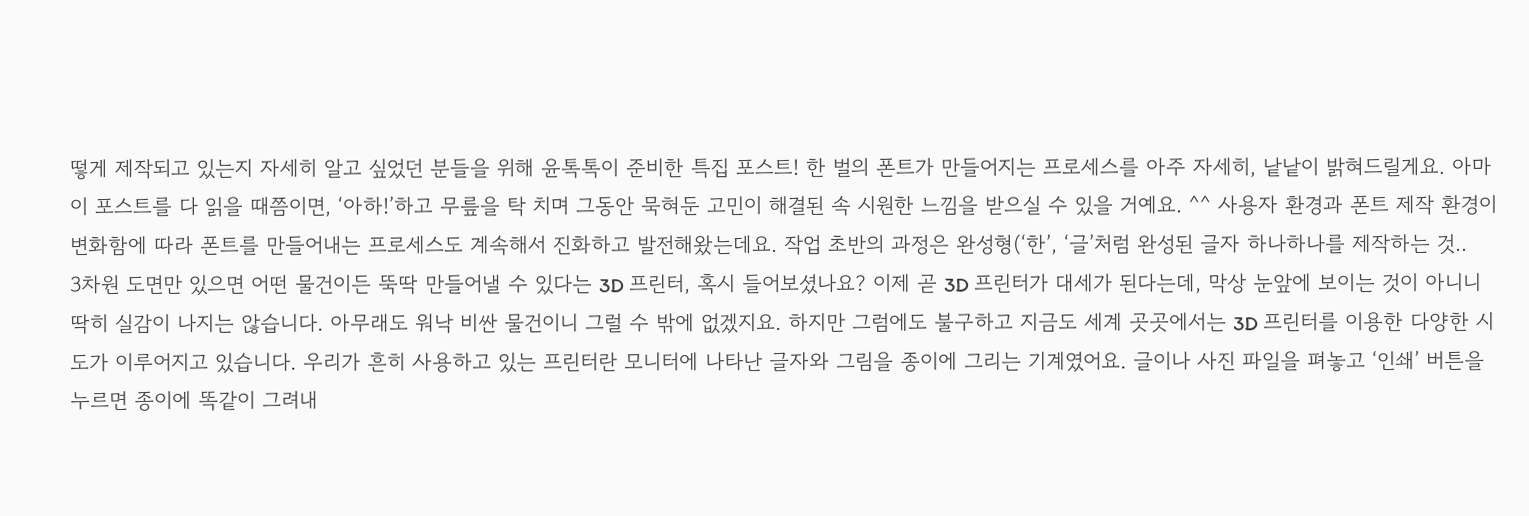떻게 제작되고 있는지 자세히 알고 싶었던 분들을 위해 윤톡톡이 준비한 특집 포스트! 한 벌의 폰트가 만들어지는 프로세스를 아주 자세히, 낱낱이 밝혀드릴게요. 아마 이 포스트를 다 읽을 때쯤이면, ‘아하!’하고 무릎을 탁 치며 그동안 묵혀둔 고민이 해결된 속 시원한 느낌을 받으실 수 있을 거예요. ^^ 사용자 환경과 폰트 제작 환경이 변화함에 따라 폰트를 만들어내는 프로세스도 계속해서 진화하고 발전해왔는데요. 작업 초반의 과정은 완성형(‘한’, ‘글’처럼 완성된 글자 하나하나를 제작하는 것..
3차원 도면만 있으면 어떤 물건이든 뚝딱 만들어낼 수 있다는 3D 프린터, 혹시 들어보셨나요? 이제 곧 3D 프린터가 대세가 된다는데, 막상 눈앞에 보이는 것이 아니니 딱히 실감이 나지는 않습니다. 아무래도 워낙 비싼 물건이니 그럴 수 밖에 없겠지요. 하지만 그럼에도 불구하고 지금도 세계 곳곳에서는 3D 프린터를 이용한 다양한 시도가 이루어지고 있습니다. 우리가 흔히 사용하고 있는 프린터란 모니터에 나타난 글자와 그림을 종이에 그리는 기계였어요. 글이나 사진 파일을 펴놓고 ‘인쇄’ 버튼을 누르면 종이에 똑같이 그려내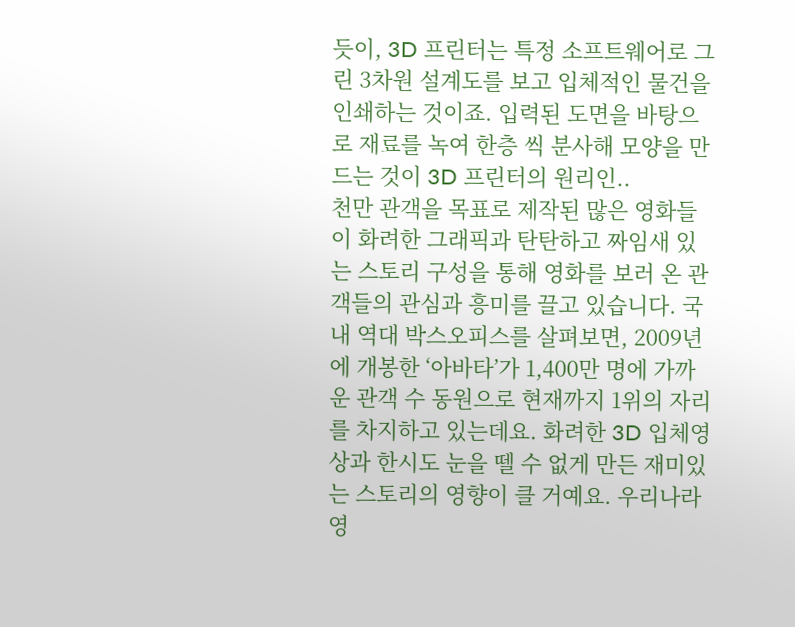듯이, 3D 프린터는 특정 소프트웨어로 그린 3차원 설계도를 보고 입체적인 물건을 인쇄하는 것이죠. 입력된 도면을 바탕으로 재료를 녹여 한층 씩 분사해 모양을 만드는 것이 3D 프린터의 원리인..
천만 관객을 목표로 제작된 많은 영화들이 화려한 그래픽과 탄탄하고 짜임새 있는 스토리 구성을 통해 영화를 보러 온 관객들의 관심과 흥미를 끌고 있습니다. 국내 역대 박스오피스를 살펴보면, 2009년에 개봉한 ‘아바타’가 1,400만 명에 가까운 관객 수 동원으로 현재까지 1위의 자리를 차지하고 있는데요. 화려한 3D 입체영상과 한시도 눈을 뗄 수 없게 만든 재미있는 스토리의 영향이 클 거예요. 우리나라 영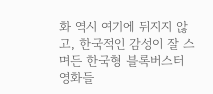화 역시 여기에 뒤지지 않고, 한국적인 감성이 잘 스며든 한국형 블록버스터 영화들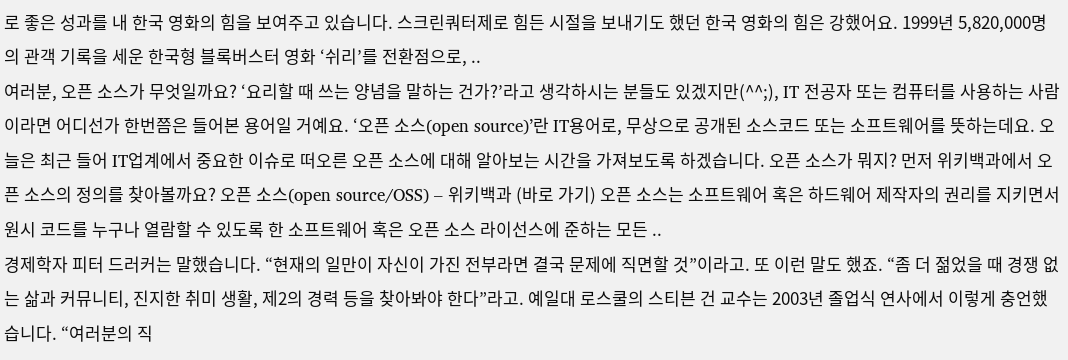로 좋은 성과를 내 한국 영화의 힘을 보여주고 있습니다. 스크린쿼터제로 힘든 시절을 보내기도 했던 한국 영화의 힘은 강했어요. 1999년 5,820,000명의 관객 기록을 세운 한국형 블록버스터 영화 ‘쉬리’를 전환점으로, ..
여러분, 오픈 소스가 무엇일까요? ‘요리할 때 쓰는 양념을 말하는 건가?’라고 생각하시는 분들도 있겠지만(^^;), IT 전공자 또는 컴퓨터를 사용하는 사람이라면 어디선가 한번쯤은 들어본 용어일 거예요. ‘오픈 소스(open source)’란 IT용어로, 무상으로 공개된 소스코드 또는 소프트웨어를 뜻하는데요. 오늘은 최근 들어 IT업계에서 중요한 이슈로 떠오른 오픈 소스에 대해 알아보는 시간을 가져보도록 하겠습니다. 오픈 소스가 뭐지? 먼저 위키백과에서 오픈 소스의 정의를 찾아볼까요? 오픈 소스(open source/OSS) – 위키백과 (바로 가기) 오픈 소스는 소프트웨어 혹은 하드웨어 제작자의 권리를 지키면서 원시 코드를 누구나 열람할 수 있도록 한 소프트웨어 혹은 오픈 소스 라이선스에 준하는 모든 ..
경제학자 피터 드러커는 말했습니다. “현재의 일만이 자신이 가진 전부라면 결국 문제에 직면할 것”이라고. 또 이런 말도 했죠. “좀 더 젊었을 때 경쟁 없는 삶과 커뮤니티, 진지한 취미 생활, 제2의 경력 등을 찾아봐야 한다”라고. 예일대 로스쿨의 스티븐 건 교수는 2003년 졸업식 연사에서 이렇게 충언했습니다. “여러분의 직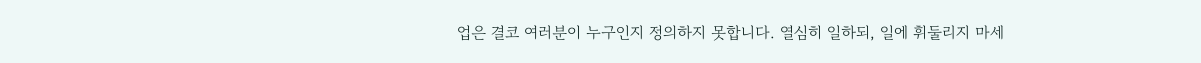업은 결코 여러분이 누구인지 정의하지 못합니다. 열심히 일하되, 일에 휘둘리지 마세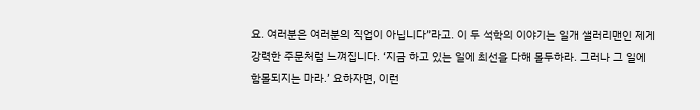요. 여러분은 여러분의 직업이 아닙니다”라고. 이 두 석학의 이야기는 일개 샐러리맨인 제게 강력한 주문처럼 느껴집니다. ‘지금 하고 있는 일에 최선을 다해 몰두하라. 그러나 그 일에 함몰되지는 마라.’ 요하자면, 이런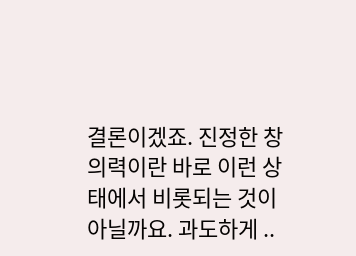결론이겠죠. 진정한 창의력이란 바로 이런 상태에서 비롯되는 것이 아닐까요. 과도하게 ..